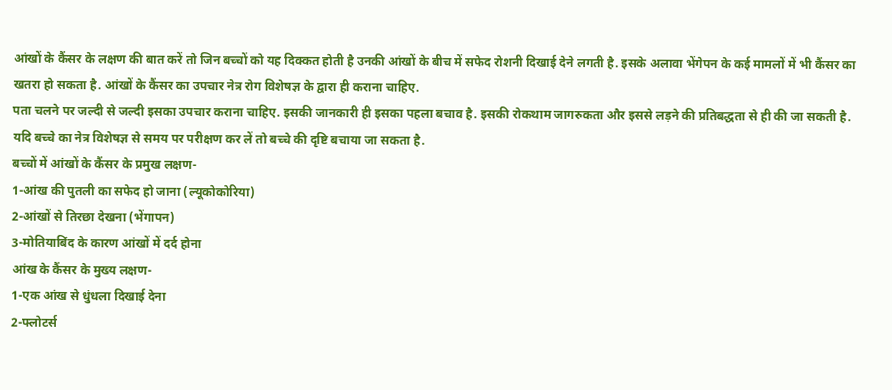आंखों के कैंसर के लक्षण की बात करें तो जिन बच्चों को यह दिक्कत होती है उनकी आंखों के बीच में सफेद रोशनी दिखाई देने लगती है. इसके अलावा भेंगेपन के कई मामलों में भी कैंसर का खतरा हो सकता है. आंखों के कैंसर का उपचार नेत्र रोग विशेषज्ञ के द्वारा ही कराना चाहिए.
पता चलने पर जल्दी से जल्दी इसका उपचार कराना चाहिए. इसकी जानकारी ही इसका पहला बचाव है. इसकी रोकथाम जागरुकता और इससे लड़ने की प्रतिबद्धता से ही की जा सकती है. यदि बच्चे का नेत्र विशेषज्ञ से समय पर परीक्षण कर लें तो बच्चे की दृष्टि बचाया जा सकता है.
बच्चों में आंखों के कैंसर के प्रमुख लक्षण-
1-आंख की पुतली का सफेद हो जाना (ल्यूकोकोरिया)
2-आंखों से तिरछा देखना (भेंगापन)
3-मोतियाबिंद के कारण आंखों में दर्द होना
आंख के कैंसर के मुख्य लक्षण-
1-एक आंख से धुंधला दिखाई देना
2-फ्लोटर्स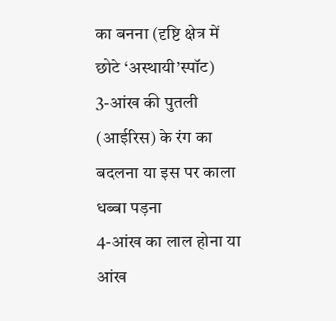का बनना (दृष्टि क्षेत्र में छोटे ‘अस्थायी’स्पॉट)
3-आंख की पुतली (आईरिस) के रंग का बदलना या इस पर काला धब्बा पड़ना
4-आंख का लाल होना या आंख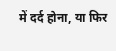में दर्द होना, या फिर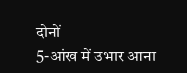दोनों
5-आंख में उभार आना